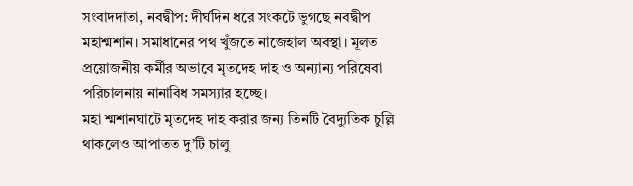সংবাদদাতা, নবদ্বীপ: দীর্ঘদিন ধরে সংকটে ভুগছে নবদ্বীপ মহাশ্মশান। সমাধানের পথ খুঁজতে নাজেহাল অবস্থা। মূলত প্রয়োজনীয় কর্মীর অভাবে মৃতদেহ দাহ ও অন্যান্য পরিষেবা পরিচালনায় নানাবিধ সমস্যার হচ্ছে।
মহা শ্মশানঘাটে মৃতদেহ দাহ করার জন্য তিনটি বৈদ্যুতিক চুল্লি থাকলেও আপাতত দু’টি চালু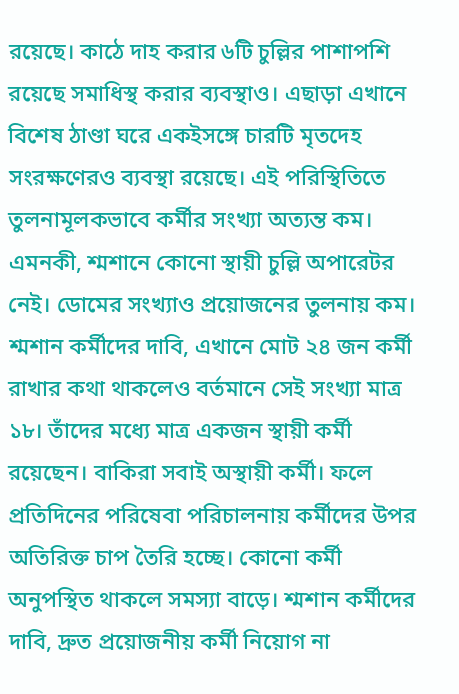রয়েছে। কাঠে দাহ করার ৬টি চুল্লির পাশাপশি রয়েছে সমাধিস্থ করার ব্যবস্থাও। এছাড়া এখানে বিশেষ ঠাণ্ডা ঘরে একইসঙ্গে চারটি মৃতদেহ সংরক্ষণেরও ব্যবস্থা রয়েছে। এই পরিস্থিতিতে তুলনামূলকভাবে কর্মীর সংখ্যা অত্যন্ত কম। এমনকী, শ্মশানে কোনো স্থায়ী চুল্লি অপারেটর নেই। ডোমের সংখ্যাও প্রয়োজনের তুলনায় কম।
শ্মশান কর্মীদের দাবি, এখানে মোট ২৪ জন কর্মী রাখার কথা থাকলেও বর্তমানে সেই সংখ্যা মাত্র ১৮। তাঁদের মধ্যে মাত্র একজন স্থায়ী কর্মী রয়েছেন। বাকিরা সবাই অস্থায়ী কর্মী। ফলে প্রতিদিনের পরিষেবা পরিচালনায় কর্মীদের উপর অতিরিক্ত চাপ তৈরি হচ্ছে। কোনো কর্মী অনুপস্থিত থাকলে সমস্যা বাড়ে। শ্মশান কর্মীদের দাবি, দ্রুত প্রয়োজনীয় কর্মী নিয়োগ না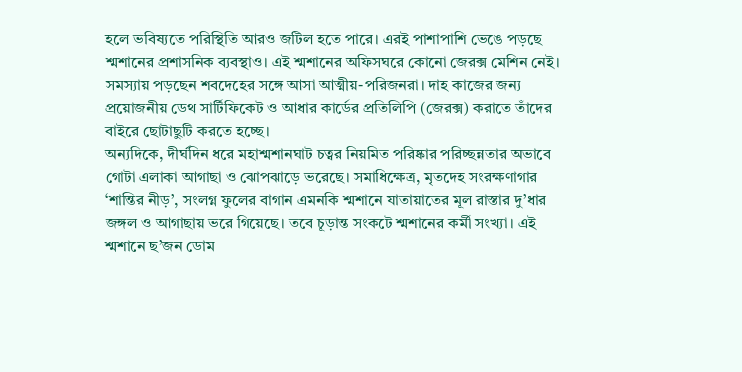হলে ভবিষ্যতে পরিস্থিতি আরও জটিল হতে পারে। এরই পাশাপাশি ভেঙে পড়ছে শ্মশানের প্রশাসনিক ব্যবস্থাও। এই শ্মশানের অফিসঘরে কোনো জেরক্স মেশিন নেই। সমস্যায় পড়ছেন শবদেহের সঙ্গে আসা আত্মীয়-পরিজনরা। দাহ কাজের জন্য প্রয়োজনীয় ডেথ সার্টিফিকেট ও আধার কার্ডের প্রতিলিপি (জেরক্স) করাতে তাঁদের বাইরে ছোটাছুটি করতে হচ্ছে।
অন্যদিকে, দীর্ঘদিন ধরে মহাশ্মশানঘাট চত্বর নিয়মিত পরিষ্কার পরিচ্ছন্নতার অভাবে গোটা এলাকা আগাছা ও ঝোপঝাড়ে ভরেছে। সমাধিক্ষেত্র, মৃতদেহ সংরক্ষণাগার ‘শান্তির নীড়’, সংলগ্ন ফুলের বাগান এমনকি শ্মশানে যাতায়াতের মূল রাস্তার দু’ধার জঙ্গল ও আগাছায় ভরে গিয়েছে। তবে চূড়ান্ত সংকটে শ্মশানের কর্মী সংখ্যা। এই শ্মশানে ছ’জন ডোম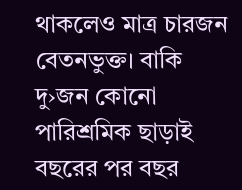থাকলেও মাত্র চারজন বেতনভুক্ত। বাকি দু›জন কোনো পারিশ্রমিক ছাড়াই বছরের পর বছর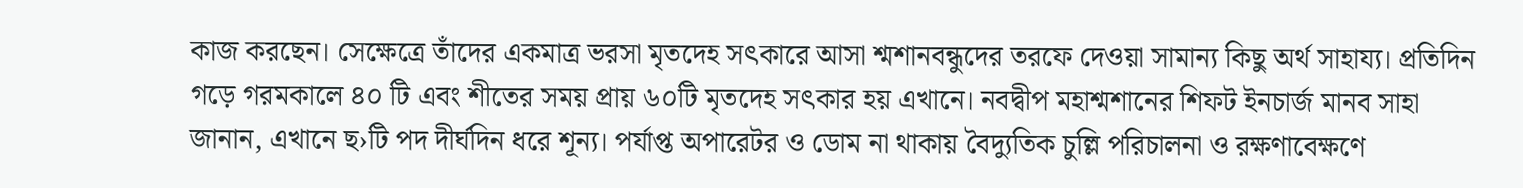কাজ করছেন। সেক্ষেত্রে তাঁদের একমাত্র ভরসা মৃতদেহ সৎকারে আসা শ্মশানবন্ধুদের তরফে দেওয়া সামান্য কিছু অর্থ সাহায্য। প্রতিদিন গড়ে গরমকালে ৪০ টি এবং শীতের সময় প্রায় ৬০টি মৃতদেহ সৎকার হয় এখানে। নবদ্বীপ মহাশ্মশানের শিফট ইনচার্জ মানব সাহা জানান, এখানে ছ›টি পদ দীর্ঘদিন ধরে শূন্য। পর্যাপ্ত অপারেটর ও ডোম না থাকায় বৈদ্যুতিক চুল্লি পরিচালনা ও রক্ষণাবেক্ষণে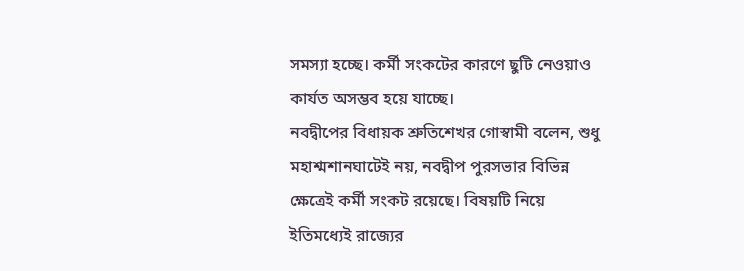সমস্যা হচ্ছে। কর্মী সংকটের কারণে ছুটি নেওয়াও কার্যত অসম্ভব হয়ে যাচ্ছে।
নবদ্বীপের বিধায়ক শ্রুতিশেখর গোস্বামী বলেন, শুধু মহাশ্মশানঘাটেই নয়, নবদ্বীপ পুরসভার বিভিন্ন ক্ষেত্রেই কর্মী সংকট রয়েছে। বিষয়টি নিয়ে ইতিমধ্যেই রাজ্যের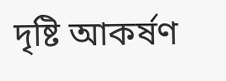দৃষ্টি আকর্ষণ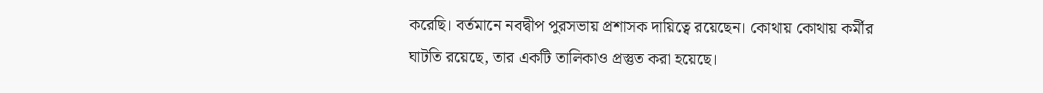করেছি। বর্তমানে নবদ্বীপ পুরসভায় প্রশাসক দায়িত্বে রয়েছেন। কোথায় কোথায় কর্মীর ঘাটতি রয়েছে, তার একটি তালিকাও প্রস্তুত করা হয়েছে।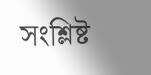সংশ্লিষ্ট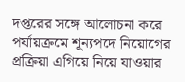দপ্তরের সঙ্গে আলোচনা করে পর্যায়ক্রমে শূন্যপদে নিয়োগের প্রক্রিয়া এগিয়ে নিয়ে যাওয়ার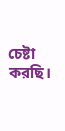চেষ্টা করছি।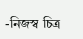-নিজস্ব চিত্র